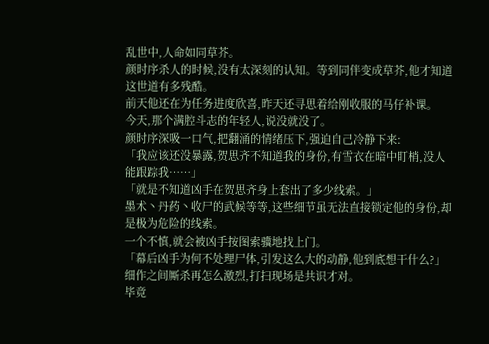乱世中,人命如同草芥。
颜时序杀人的时候,没有太深刻的认知。等到同伴变成草芥,他才知道这世道有多残酷。
前天他还在为任务进度欣喜,昨天还寻思着给刚收服的马仔补课。
今天,那个满腔斗志的年轻人,说没就没了。
颜时序深吸一口气,把翻涌的情绪压下,强迫自己冷静下来:
「我应该还没暴露,贺思齐不知道我的身份,有雪衣在暗中盯梢,没人能跟踪我……」
「就是不知道凶手在贺思齐身上套出了多少线索。」
墨术丶丹药丶收尸的武候等等,这些细节虽无法直接锁定他的身份,却是极为危险的线索。
一个不慎,就会被凶手按图索骥地找上门。
「幕后凶手为何不处理尸体,引发这么大的动静,他到底想干什么?」
细作之间厮杀再怎么激烈,打扫现场是共识才对。
毕竟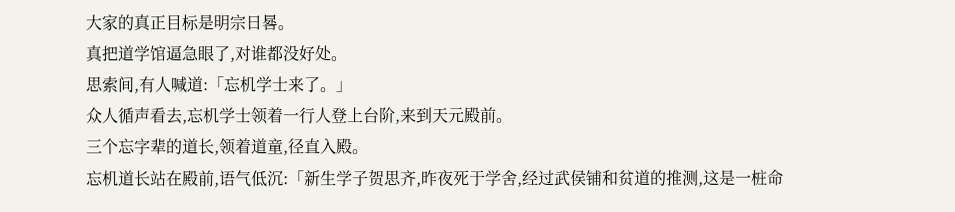大家的真正目标是明宗日晷。
真把道学馆逼急眼了,对谁都没好处。
思索间,有人喊道:「忘机学士来了。」
众人循声看去,忘机学士领着一行人登上台阶,来到天元殿前。
三个忘字辈的道长,领着道童,径直入殿。
忘机道长站在殿前,语气低沉:「新生学子贺思齐,昨夜死于学舍,经过武侯铺和贫道的推测,这是一桩命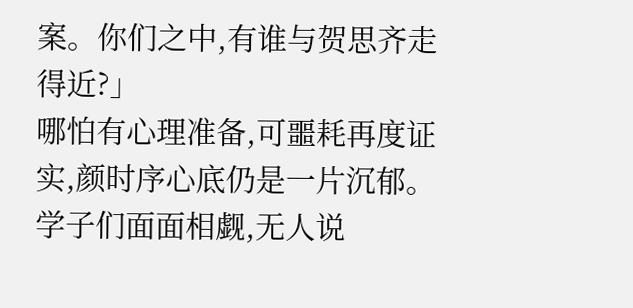案。你们之中,有谁与贺思齐走得近?」
哪怕有心理准备,可噩耗再度证实,颜时序心底仍是一片沉郁。
学子们面面相觑,无人说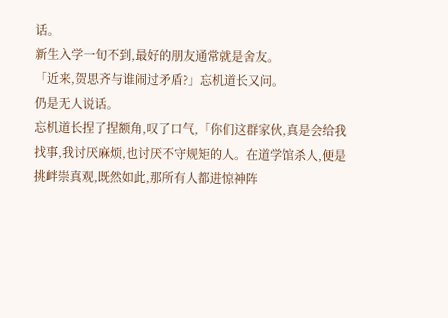话。
新生入学一旬不到,最好的朋友通常就是舍友。
「近来,贺思齐与谁闹过矛盾?」忘机道长又问。
仍是无人说话。
忘机道长捏了捏额角,叹了口气,「你们这群家伙,真是会给我找事,我讨厌麻烦,也讨厌不守规矩的人。在道学馆杀人,便是挑衅崇真观,既然如此,那所有人都进惊神阵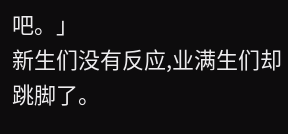吧。」
新生们没有反应,业满生们却跳脚了。